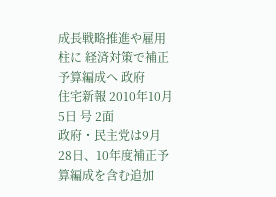成長戦略推進や雇用柱に 経済対策で補正予算編成へ 政府
住宅新報 2010年10月5日 号 2面
政府・民主党は9月28日、10年度補正予算編成を含む追加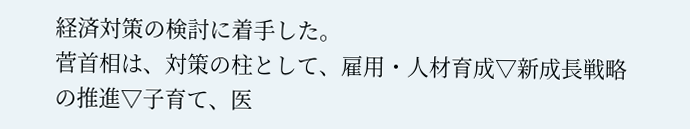経済対策の検討に着手した。
菅首相は、対策の柱として、雇用・人材育成▽新成長戦略の推進▽子育て、医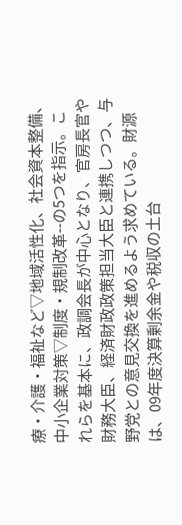療・介護・福祉など▽地域活性化、社会資本整備、中小企業対策▽制度・規制改革--の5つを指示。これらを基本に、政調会長が中心となり、官房長官や財務大臣、経済財政政策担当大臣と連携しつつ、与野党との意見交換を進めるよう求めている。財源は、09年度決算剰余金や税収の土台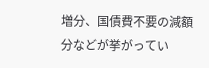増分、国債費不要の減額分などが挙がってい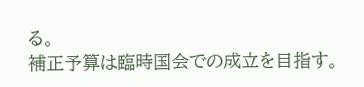る。
補正予算は臨時国会での成立を目指す。